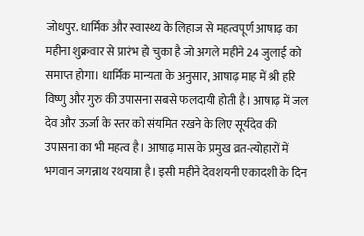जोधपुर. धार्मिक और स्वास्थ्य के लिहाज से महत्वपूर्ण आषाढ़ का महीना शुक्रवार से प्रारंभ हो चुका है जो अगले महीने 24 जुलाई को समाप्त होगा। धार्मिक मान्यता के अनुसार, आषाढ़ माह में श्री हरि विष्णु और गुरु की उपासना सबसे फलदायी होती है। आषाढ़ में जल देव और ऊर्जा के स्तर को संयमित रखने के लिए सूर्यदेव की उपासना का भी महत्व है। आषाढ़ मास के प्रमुख व्रत-त्योहारों में भगवान जगन्नाथ रथयात्रा है। इसी महीने देवशयनी एकादशी के दिन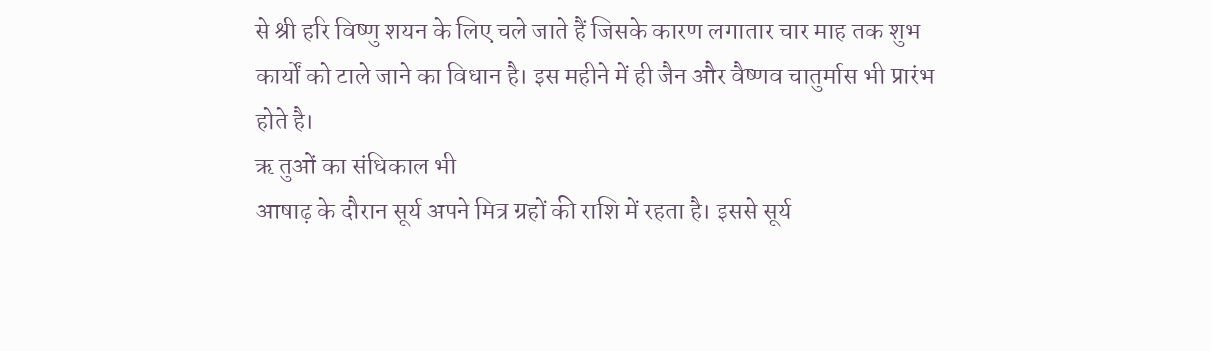से श्री हरि विष्णु शयन के लिए चले जाते हैं जिसके कारण लगातार चार माह तक शुभ कार्यों को टाले जाने का विधान है। इस महीने में ही जैन और वैष्णव चातुर्मास भी प्रारंभ होते है।
ऋ तुओं का संधिकाल भी
आषाढ़ के दौरान सूर्य अपने मित्र ग्रहों की राशि में रहता है। इससे सूर्य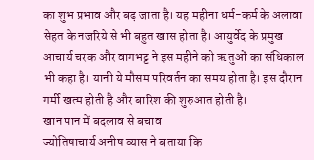का शुभ प्रभाव और बढ़ जाता है। यह महीना धर्म-कर्म के अलावा सेहत के नजरिये से भी बहुत खास होता है। आयुर्वेद के प्रमुख आचार्य चरक और वागभट्ट ने इस महीने को ऋ तुओं का संधिकाल भी कहा है। यानी ये मौसम परिवर्तन का समय होता है। इस दौरान गर्मी खत्म होती है और बारिश की शुरुआत होती है।
खान पान में बदलाव से बचाव
ज्योतिषाचार्य अनीष व्यास ने बताया कि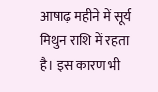आषाढ़ महीने में सूर्य मिथुन राशि में रहता है। इस कारण भी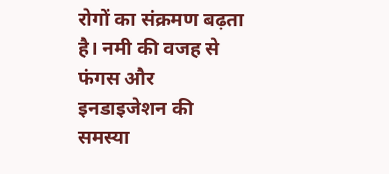रोगों का संक्रमण बढ़ता है। नमी की वजह से फंगस और इनडाइजेशन की समस्या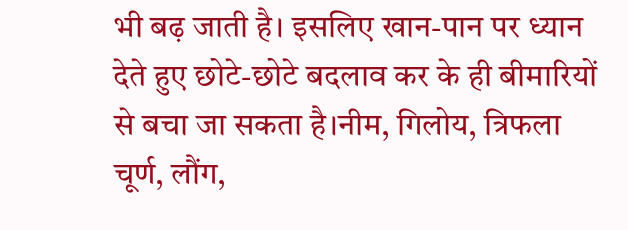भी बढ़ जाती है। इसलिए खान-पान पर ध्यान देते हुए छोटे-छोटे बदलाव कर के ही बीमारियों से बचा जा सकता है।नीम, गिलोय, त्रिफला चूर्ण, लौंग,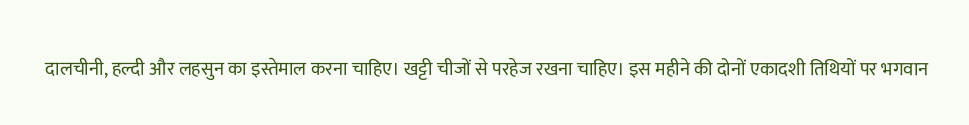दालचीनी, हल्दी और लहसुन का इस्तेमाल करना चाहिए। खट्टी चीजों से परहेज रखना चाहिए। इस महीने की दोनों एकादशी तिथियों पर भगवान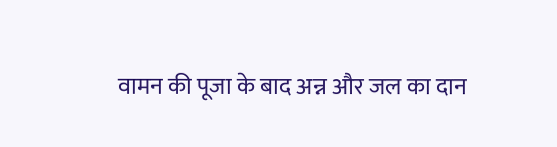वामन की पूजा के बाद अन्न और जल का दान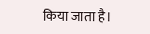किया जाता है।